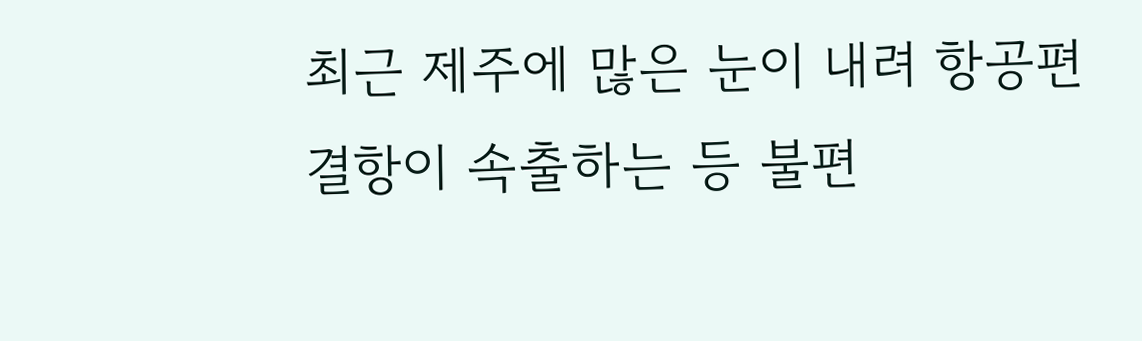최근 제주에 많은 눈이 내려 항공편 결항이 속출하는 등 불편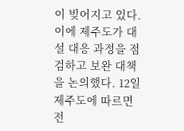이 빚어지고 있다. 이에 제주도가 대설 대응 과정을 점검하고 보완 대책을 논의했다. 12일 제주도에 따르면 전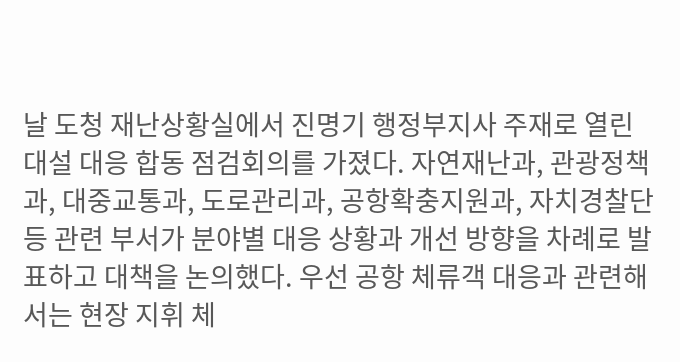날 도청 재난상황실에서 진명기 행정부지사 주재로 열린 대설 대응 합동 점검회의를 가졌다. 자연재난과, 관광정책과, 대중교통과, 도로관리과, 공항확충지원과, 자치경찰단 등 관련 부서가 분야별 대응 상황과 개선 방향을 차례로 발표하고 대책을 논의했다. 우선 공항 체류객 대응과 관련해서는 현장 지휘 체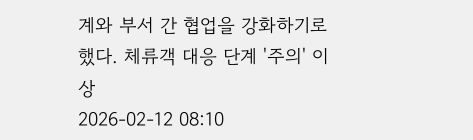계와 부서 간 협업을 강화하기로 했다. 체류객 대응 단계 '주의' 이상
2026-02-12 08:10